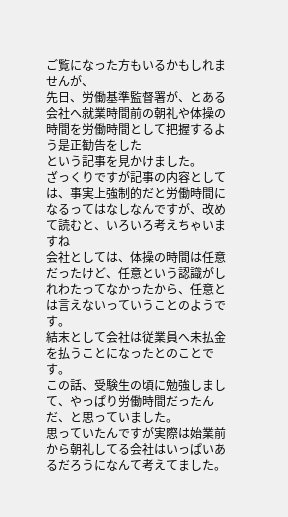ご覧になった方もいるかもしれませんが、
先日、労働基準監督署が、とある会社へ就業時間前の朝礼や体操の時間を労働時間として把握するよう是正勧告をした
という記事を見かけました。
ざっくりですが記事の内容としては、事実上強制的だと労働時間になるってはなしなんですが、改めて読むと、いろいろ考えちゃいますね
会社としては、体操の時間は任意だったけど、任意という認識がしれわたってなかったから、任意とは言えないっていうことのようです。
結末として会社は従業員へ未払金を払うことになったとのことです。
この話、受験生の頃に勉強しまして、やっぱり労働時間だったんだ、と思っていました。
思っていたんですが実際は始業前から朝礼してる会社はいっぱいあるだろうになんて考えてました。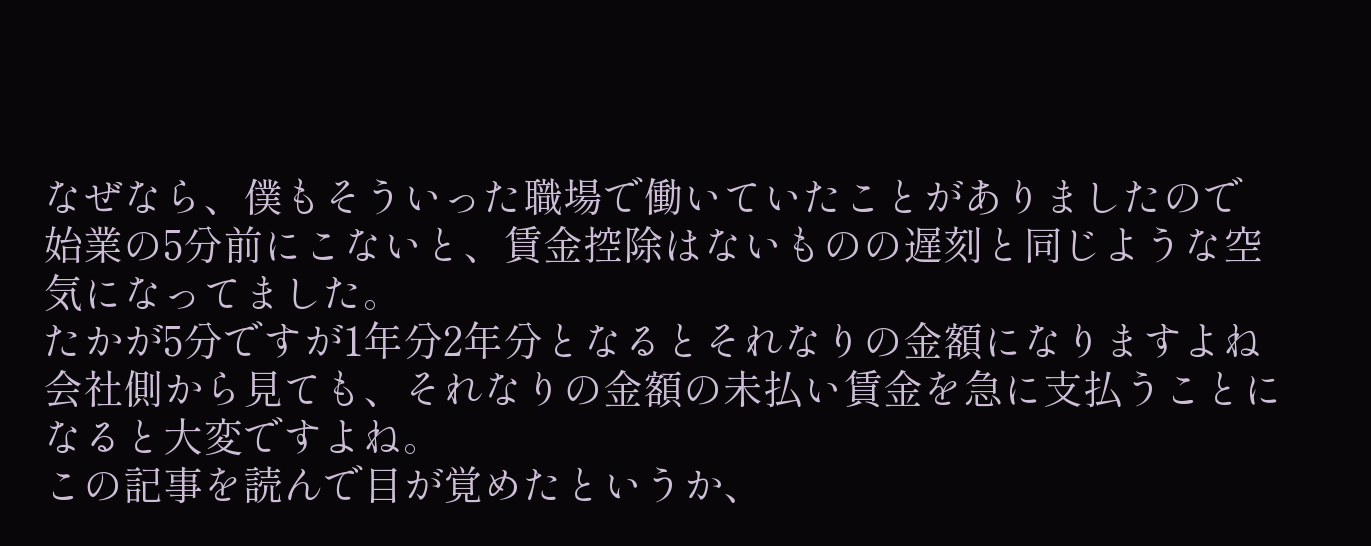なぜなら、僕もそういった職場で働いていたことがありましたので
始業の5分前にこないと、賃金控除はないものの遅刻と同じような空気になってました。
たかが5分ですが1年分2年分となるとそれなりの金額になりますよね
会社側から見ても、それなりの金額の未払い賃金を急に支払うことになると大変ですよね。
この記事を読んで目が覚めたというか、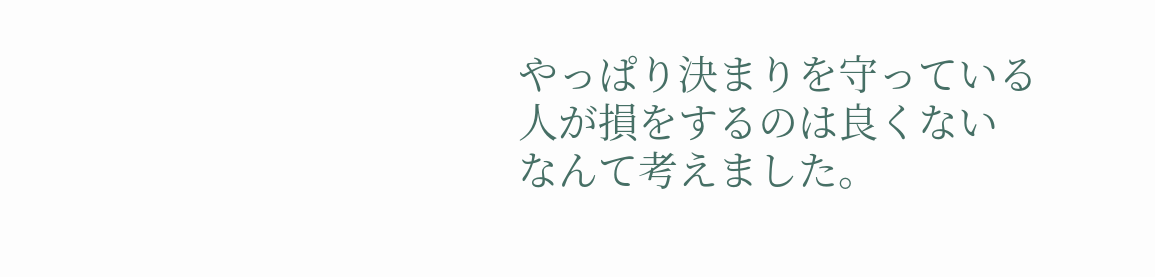やっぱり決まりを守っている人が損をするのは良くない
なんて考えました。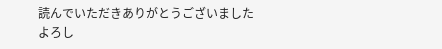読んでいただきありがとうございました
よろし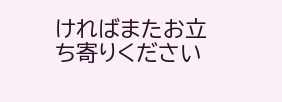ければまたお立ち寄りください